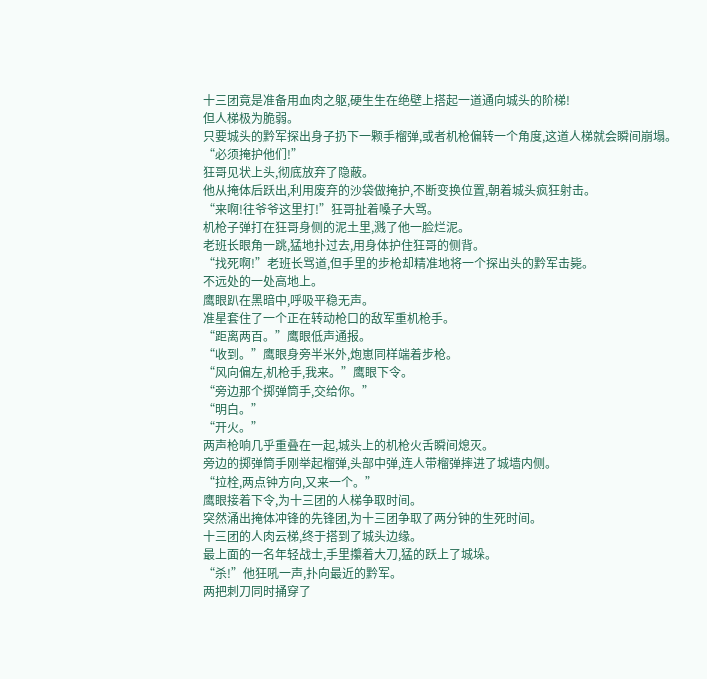十三团竟是准备用血肉之躯,硬生生在绝壁上搭起一道通向城头的阶梯!
但人梯极为脆弱。
只要城头的黔军探出身子扔下一颗手榴弹,或者机枪偏转一个角度,这道人梯就会瞬间崩塌。
“必须掩护他们!”
狂哥见状上头,彻底放弃了隐蔽。
他从掩体后跃出,利用废弃的沙袋做掩护,不断变换位置,朝着城头疯狂射击。
“来啊!往爷爷这里打!”狂哥扯着嗓子大骂。
机枪子弹打在狂哥身侧的泥土里,溅了他一脸烂泥。
老班长眼角一跳,猛地扑过去,用身体护住狂哥的侧背。
“找死啊!”老班长骂道,但手里的步枪却精准地将一个探出头的黔军击毙。
不远处的一处高地上。
鹰眼趴在黑暗中,呼吸平稳无声。
准星套住了一个正在转动枪口的敌军重机枪手。
“距离两百。”鹰眼低声通报。
“收到。”鹰眼身旁半米外,炮崽同样端着步枪。
“风向偏左,机枪手,我来。”鹰眼下令。
“旁边那个掷弹筒手,交给你。”
“明白。”
“开火。”
两声枪响几乎重叠在一起,城头上的机枪火舌瞬间熄灭。
旁边的掷弹筒手刚举起榴弹,头部中弹,连人带榴弹摔进了城墙内侧。
“拉栓,两点钟方向,又来一个。”
鹰眼接着下令,为十三团的人梯争取时间。
突然涌出掩体冲锋的先锋团,为十三团争取了两分钟的生死时间。
十三团的人肉云梯,终于搭到了城头边缘。
最上面的一名年轻战士,手里攥着大刀,猛的跃上了城垛。
“杀!”他狂吼一声,扑向最近的黔军。
两把刺刀同时捅穿了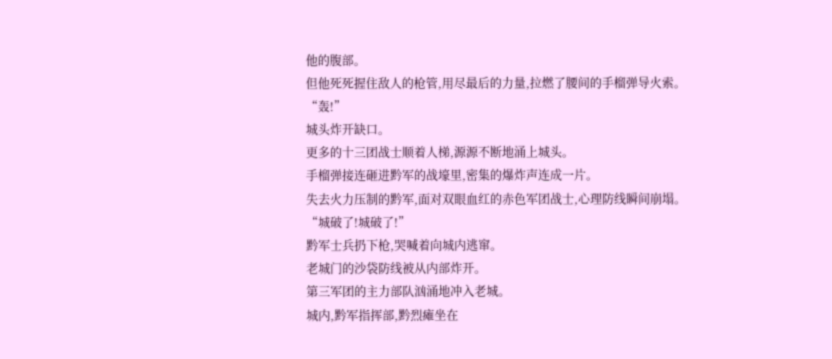他的腹部。
但他死死握住敌人的枪管,用尽最后的力量,拉燃了腰间的手榴弹导火索。
“轰!”
城头炸开缺口。
更多的十三团战士顺着人梯,源源不断地涌上城头。
手榴弹接连砸进黔军的战壕里,密集的爆炸声连成一片。
失去火力压制的黔军,面对双眼血红的赤色军团战士,心理防线瞬间崩塌。
“城破了!城破了!”
黔军士兵扔下枪,哭喊着向城内逃窜。
老城门的沙袋防线被从内部炸开。
第三军团的主力部队汹涌地冲入老城。
城内,黔军指挥部,黔烈瘫坐在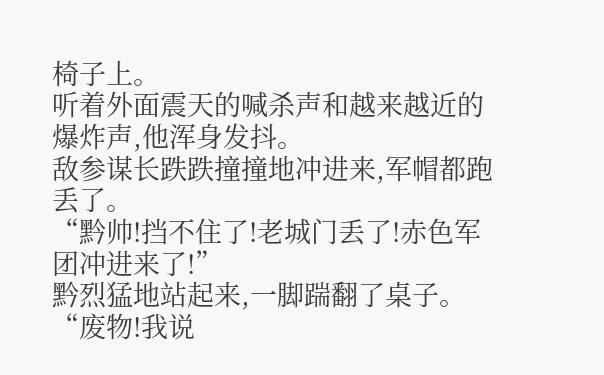椅子上。
听着外面震天的喊杀声和越来越近的爆炸声,他浑身发抖。
敌参谋长跌跌撞撞地冲进来,军帽都跑丢了。
“黔帅!挡不住了!老城门丢了!赤色军团冲进来了!”
黔烈猛地站起来,一脚踹翻了桌子。
“废物!我说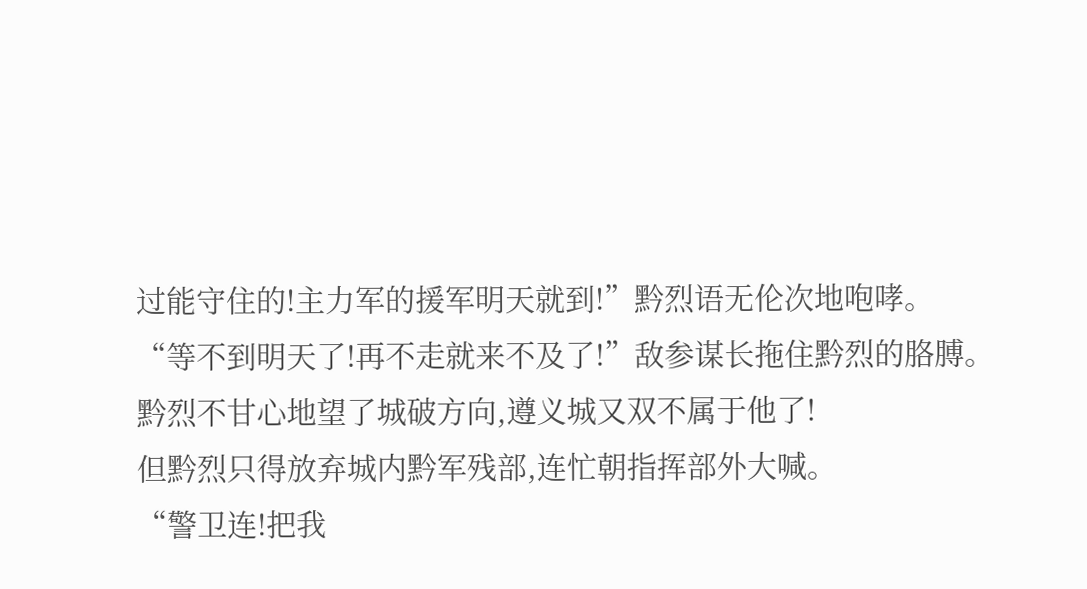过能守住的!主力军的援军明天就到!”黔烈语无伦次地咆哮。
“等不到明天了!再不走就来不及了!”敌参谋长拖住黔烈的胳膊。
黔烈不甘心地望了城破方向,遵义城又双不属于他了!
但黔烈只得放弃城内黔军残部,连忙朝指挥部外大喊。
“警卫连!把我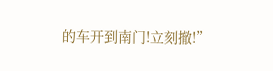的车开到南门!立刻撤!”